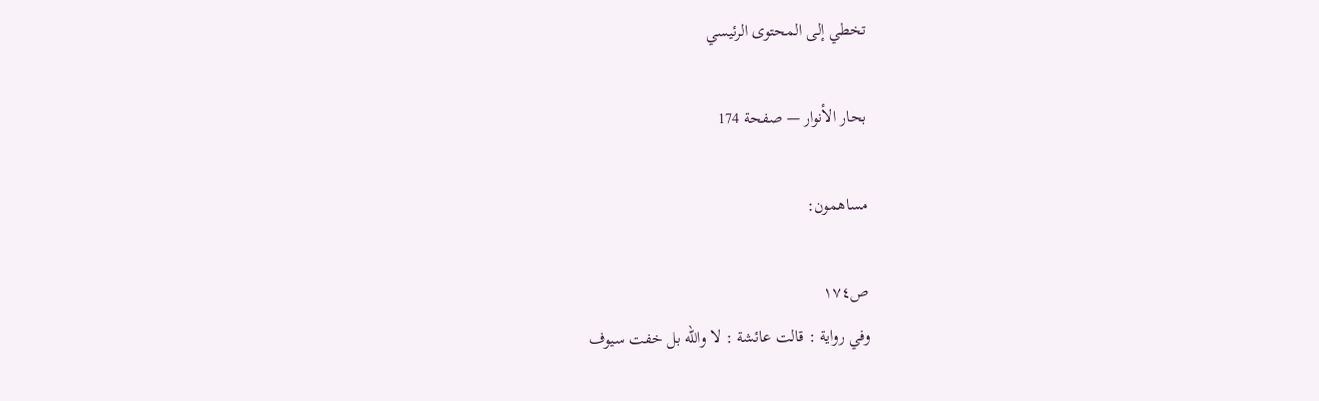تخطي إلى المحتوى الرئيسي

بحار الأنوار — صفحة 174

مساهمون:

ص١٧٤
وفي رواية : قالت عائشة : لا والله بل خفت سيوف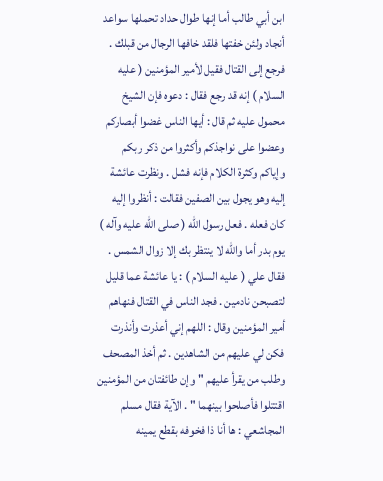ابن أبي طالب أما إنها طوال حداد تحملها سواعد أنجاد ولئن خفتها فلقد خافها الرجال من قبلك . فرجع إلى القتال فقيل لأمير المؤمنين ( عليه السلام ) إنه قد رجع فقال : دعوه فإن الشيخ محمول عليه ثم قال : أيها الناس غضوا أبصاركم وعضوا على نواجذكم وأكثروا من ذكر ربكم وإياكم وكثرة الكلام فإنه فشل . ونظرت عائشة إليه وهو يجول بين الصفين فقالت : أنظروا إليه كان فعله . فعل رسول الله ( صلى الله عليه وآله ) يوم بدر أما والله لا ينتظر بك إلا زوال الشمس . فقال علي ( عليه السلام ) : يا عائشة عما قليل لتصبحن نادمين . فجد الناس في القتال فنهاهم أمير المؤمنين وقال : اللهم إني أعذرت وأنذرت فكن لي عليهم من الشاهدين . ثم أخذ المصحف وطلب من يقرأ عليهم " وإن طائفتان من المؤمنين اقتتلوا فأصلحوا بينهما " . الآية فقال مسلم المجاشعي : ها أنا ذا فخوفه بقطع يمينه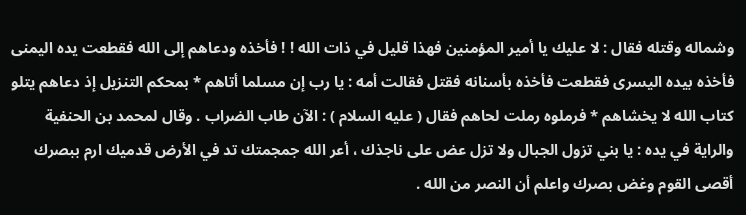وشماله وقتله فقال : لا عليك يا أمير المؤمنين فهذا قليل في ذات الله ! ! فأخذه ودعاهم إلى الله فقطعت يده اليمنى فأخذه بيده اليسرى فقطعت فأخذه بأسنانه فقتل فقالت أمه : يا رب إن مسلما أتاهم * بمحكم التنزيل إذ دعاهم يتلو كتاب الله لا يخشاهم * فرملوه رملت لحاهم فقال ( عليه السلام ) : الآن طاب الضراب . وقال لمحمد بن الحنفية والراية في يده : يا بني تزول الجبال ولا تزل عض على ناجذك ، أعر الله جمجمتك تد في الأرض قدميك ارم ببصرك أقصى القوم وغض بصرك واعلم أن النصر من الله .